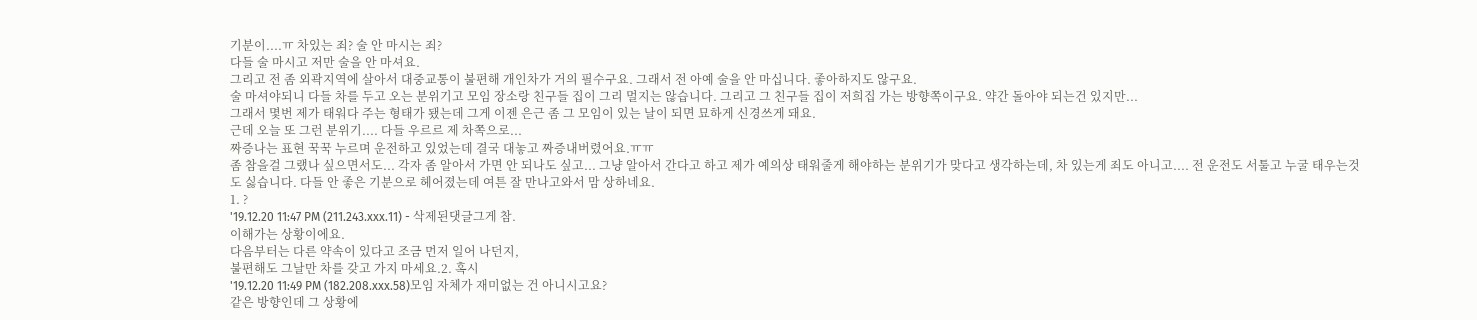기분이....ㅠ 차있는 죄? 술 안 마시는 죄?
다들 술 마시고 저만 술을 안 마셔요.
그리고 전 좀 외곽지역에 살아서 대중교통이 불편해 개인차가 거의 필수구요. 그래서 전 아예 술을 안 마십니다. 좋아하지도 않구요.
술 마셔야되니 다들 차를 두고 오는 분위기고 모임 장소랑 친구들 집이 그리 멀지는 않습니다. 그리고 그 친구들 집이 저희집 가는 방향쪽이구요. 약간 돌아야 되는건 있지만...
그래서 몇번 제가 태워다 주는 형태가 됐는데 그게 이젠 은근 좀 그 모임이 있는 날이 되면 묘하게 신경쓰게 돼요.
근데 오늘 또 그런 분위기.... 다들 우르르 제 차쪽으로...
짜증나는 표현 꾹꾹 누르며 운전하고 있었는데 결국 대놓고 짜증내버렸어요.ㅠㅠ
좀 참을걸 그랬나 싶으면서도... 각자 좀 알아서 가면 안 되나도 싶고... 그냥 알아서 간다고 하고 제가 예의상 태워줄게 해야하는 분위기가 맞다고 생각하는데, 차 있는게 죄도 아니고.... 전 운전도 서툴고 누굴 태우는것도 싫습니다. 다들 안 좋은 기분으로 헤어졌는데 여튼 잘 만나고와서 맘 상하네요.
1. ?
'19.12.20 11:47 PM (211.243.xxx.11) - 삭제된댓글그게 참.
이해가는 상황이에요.
다음부터는 다른 약속이 있다고 조금 먼저 일어 나던지,
불편해도 그날만 차를 갖고 가지 마세요.2. 혹시
'19.12.20 11:49 PM (182.208.xxx.58)모임 자체가 재미없는 건 아니시고요?
같은 방향인데 그 상황에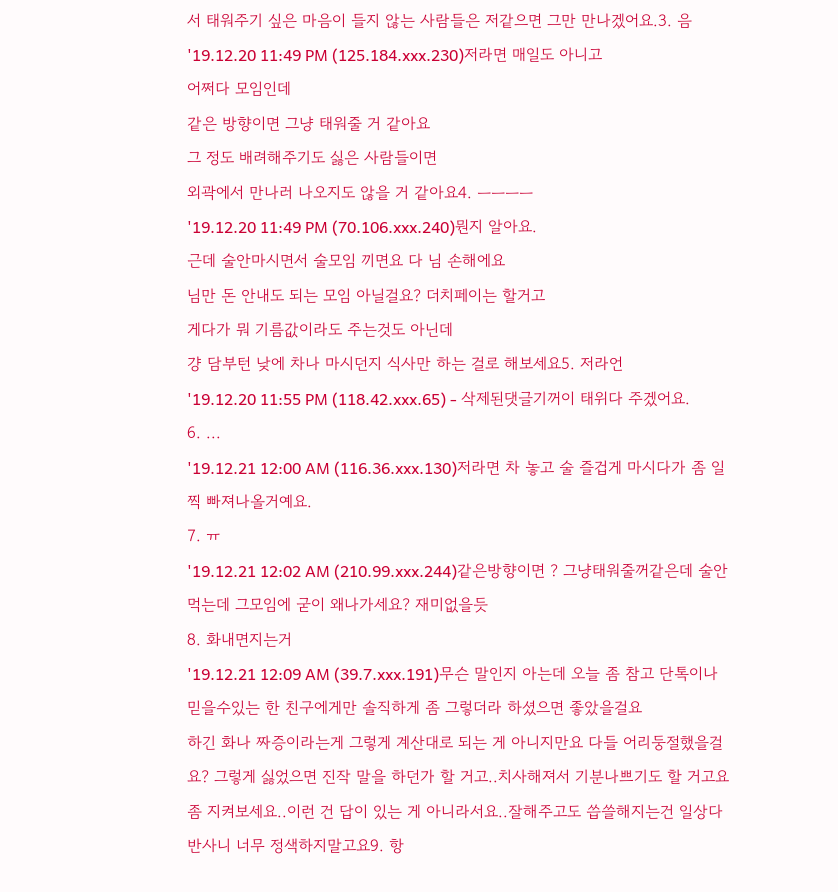서 태워주기 싶은 마음이 들지 않는 사람들은 저같으면 그만 만나겠어요.3. 음
'19.12.20 11:49 PM (125.184.xxx.230)저라면 매일도 아니고
어쩌다 모임인데
같은 방향이면 그냥 태워줄 거 같아요
그 정도 배려해주기도 싫은 사람들이면
외곽에서 만나러 나오지도 않을 거 같아요4. ㅡㅡㅡㅡ
'19.12.20 11:49 PM (70.106.xxx.240)뭔지 알아요.
근데 술안마시면서 술모임 끼면요 다 님 손해에요
님만 돈 안내도 되는 모임 아닐걸요? 더치페이는 할거고
게다가 뭐 기름값이라도 주는것도 아닌데
걍 담부턴 낮에 차나 마시던지 식사만 하는 걸로 해보세요5. 저라언
'19.12.20 11:55 PM (118.42.xxx.65) - 삭제된댓글기꺼이 태위다 주겠어요.
6. ...
'19.12.21 12:00 AM (116.36.xxx.130)저라면 차 놓고 술 즐겁게 마시다가 좀 일찍 빠져나올거예요.
7. ㅠ
'19.12.21 12:02 AM (210.99.xxx.244)같은방향이면 ? 그냥태워줄꺼같은데 술안먹는데 그모임에 굳이 왜나가세요? 재미없을듯
8. 화내면지는거
'19.12.21 12:09 AM (39.7.xxx.191)무슨 말인지 아는데 오늘 좀 참고 단톡이나 믿을수있는 한 친구에게만 솔직하게 좀 그렇더라 하셨으면 좋았을걸요
하긴 화나 짜증이라는게 그렇게 계산대로 되는 게 아니지만요 다들 어리둥절했을걸요? 그렇게 싫었으면 진작 말을 하던가 할 거고..치사해져서 기분나쁘기도 할 거고요
좀 지켜보세요..이런 건 답이 있는 게 아니라서요..잘해주고도 씁쓸해지는건 일상다반사니 너무 정색하지말고요9. 항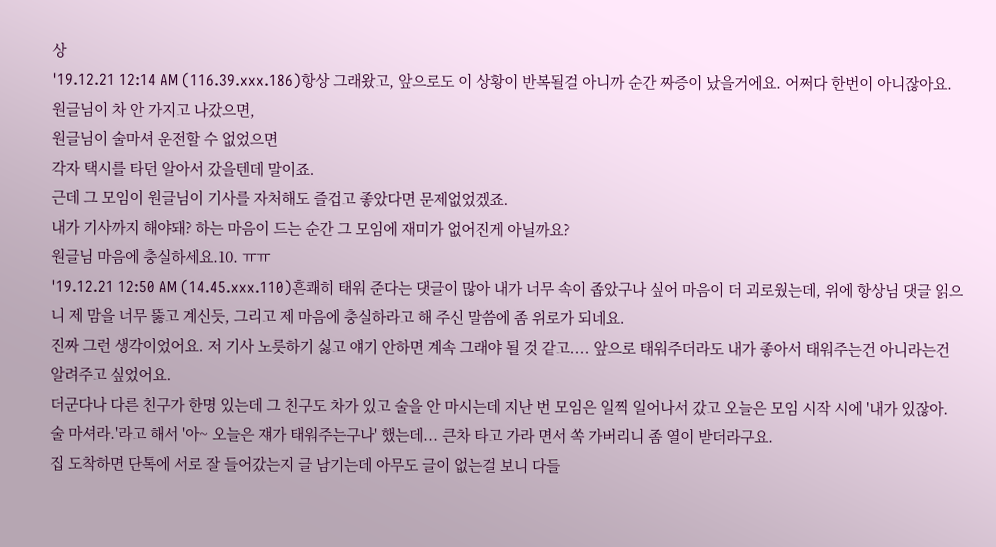상
'19.12.21 12:14 AM (116.39.xxx.186)항상 그래왔고, 앞으로도 이 상황이 반복될걸 아니까 순간 짜증이 났을거에요. 어쩌다 한번이 아니잖아요.
원글님이 차 안 가지고 나갔으면,
원글님이 술마셔 운전할 수 없었으면
각자 택시를 타던 알아서 갔을텐데 말이죠.
근데 그 모임이 원글님이 기사를 자처해도 즐겁고 좋았다면 문제없었겠죠.
내가 기사까지 해야돼? 하는 마음이 드는 순간 그 모임에 재미가 없어진게 아닐까요?
원글님 마음에 충실하세요.10. ㅠㅠ
'19.12.21 12:50 AM (14.45.xxx.110)흔쾌히 태워 준다는 댓글이 많아 내가 너무 속이 좁았구나 싶어 마음이 더 괴로웠는데, 위에 항상님 댓글 읽으니 제 맘을 너무 뚫고 계신듯, 그리고 제 마음에 충실하라고 해 주신 말씀에 좀 위로가 되네요.
진짜 그런 생각이었어요. 저 기사 노릇하기 싫고 얘기 안하면 계속 그래야 될 것 같고.... 앞으로 태워주더라도 내가 좋아서 태워주는건 아니라는건 알려주고 싶었어요.
더군다나 다른 친구가 한명 있는데 그 친구도 차가 있고 술을 안 마시는데 지난 번 모임은 일찍 일어나서 갔고 오늘은 모임 시작 시에 '내가 있잖아. 술 마셔라.'라고 해서 '아~ 오늘은 쟤가 태워주는구나' 했는데... 큰차 타고 가라 면서 쏙 가버리니 좀 열이 받더라구요.
집 도착하면 단톡에 서로 잘 들어갔는지 글 남기는데 아무도 글이 없는걸 보니 다들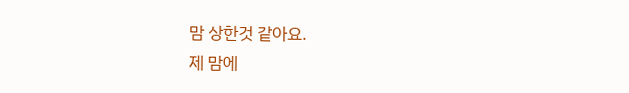맘 상한것 같아요.
제 맘에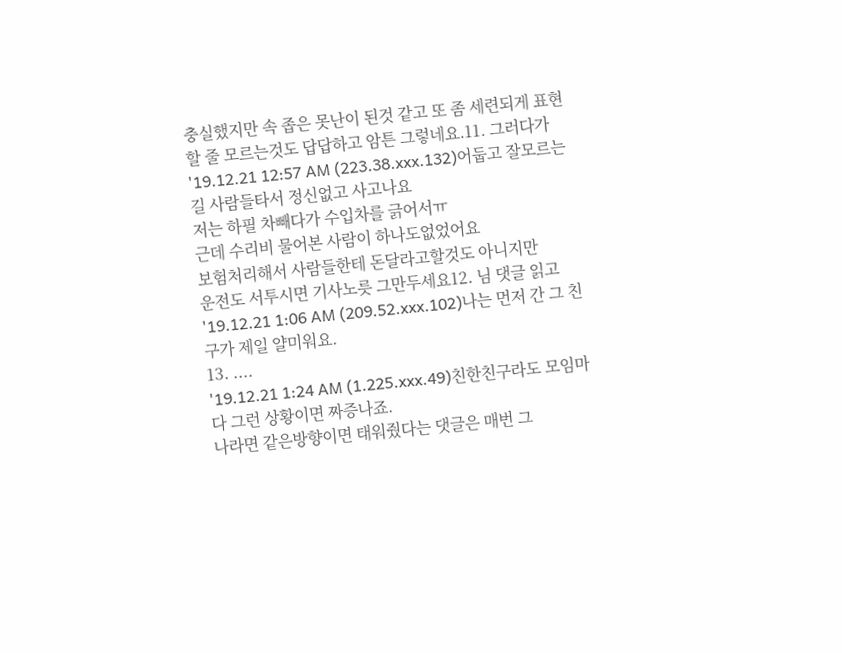충실했지만 속 좁은 못난이 된것 같고 또 좀 세련되게 표현 할 줄 모르는것도 답답하고 암튼 그렇네요.11. 그러다가
'19.12.21 12:57 AM (223.38.xxx.132)어둡고 잘모르는길 사람들타서 정신없고 사고나요
저는 하필 차빼다가 수입차를 긁어서ㅠ
근데 수리비 물어본 사람이 하나도없었어요
보험처리해서 사람들한테 돈달라고할것도 아니지만
운전도 서투시면 기사노릇 그만두세요12. 님 댓글 읽고
'19.12.21 1:06 AM (209.52.xxx.102)나는 먼저 간 그 친구가 제일 얄미워요.
13. ....
'19.12.21 1:24 AM (1.225.xxx.49)친한친구라도 모임마다 그런 상황이면 짜증나죠.
나라면 같은방향이면 태워줬다는 댓글은 매번 그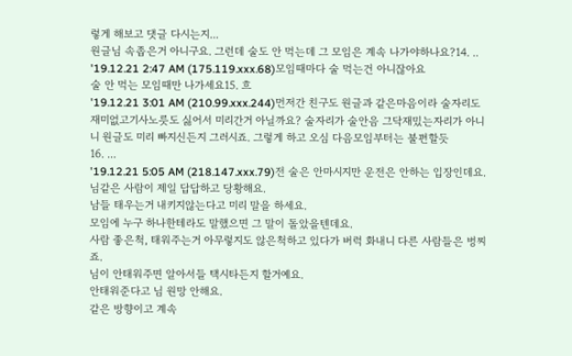렇게 해보고 댓글 다시는지...
원글님 속좁은거 아니구요. 그런데 술도 안 먹는데 그 모임은 계속 나가야하나요?14. ..
'19.12.21 2:47 AM (175.119.xxx.68)모임때마다 술 먹는건 아니잖아요
술 안 먹는 모임때만 나가세요15. 흐
'19.12.21 3:01 AM (210.99.xxx.244)먼저간 친구도 원글과 같은마음이라 술자리도 재미없고기사노릇도 싫어서 미리간거 아닐까요? 술자리가 술안음 그닥재밌는자리가 아니니 원글도 미리 빠지신든지 그러시죠. 그렇게 하고 오심 다음모임부터는 불편할듯
16. ...
'19.12.21 5:05 AM (218.147.xxx.79)전 술은 안마시지만 운전은 안하는 입장인데요.
님같은 사람이 제일 답답하고 당황해요.
남들 태우는거 내키지않는다고 미리 말을 하세요.
모임에 누구 하나한테라도 말했으면 그 말이 돌았을텐데요.
사람 좋은척, 태워주는거 아무렇지도 않은척하고 있다가 버럭 화내니 다른 사람들은 벙찌죠.
님이 안태워주면 알아서들 택시타든지 할거예요.
안태워준다고 님 원망 안해요.
같은 방향이고 계속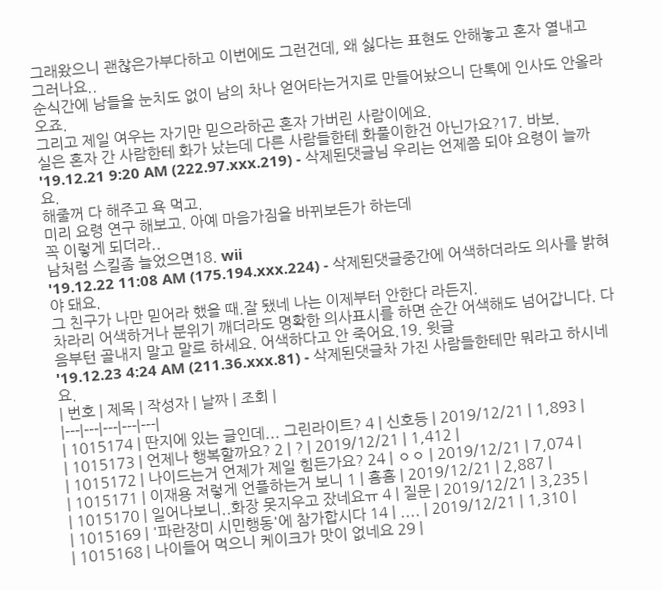그래왔으니 괜찮은가부다하고 이번에도 그런건데, 왜 싫다는 표현도 안해놓고 혼자 열내고 그러나요..
순식간에 남들을 눈치도 없이 남의 차나 얻어타는거지로 만들어놨으니 단톡에 인사도 안올라오죠.
그리고 제일 여우는 자기만 믿으라하곤 혼자 가버린 사람이에요.
실은 혼자 간 사람한테 화가 났는데 다른 사람들한테 화풀이한건 아닌가요?17. 바보.
'19.12.21 9:20 AM (222.97.xxx.219) - 삭제된댓글님 우리는 언제쯤 되야 요령이 늘까요.
해줄꺼 다 해주고 욕 먹고.
미리 요령 연구 해보고. 아예 마음가짐을 바뀌보든가 하는데
꼭 이렇게 되더라..
남처럼 스킬좀 늘었으면18. wii
'19.12.22 11:08 AM (175.194.xxx.224) - 삭제된댓글중간에 어색하더라도 의사를 밝혀야 돼요.
그 친구가 나만 믿어라 했을 때.잘 됐네 나는 이제부터 안한다 라든지.
차라리 어색하거나 분위기 깨더라도 명확한 의사표시를 하면 순간 어색해도 넘어갑니다. 다음부턴 골내지 말고 말로 하세요. 어색하다고 안 죽어요.19. 윗글
'19.12.23 4:24 AM (211.36.xxx.81) - 삭제된댓글차 가진 사람들한테만 뭐라고 하시네요.
| 번호 | 제목 | 작성자 | 날짜 | 조회 |
|---|---|---|---|---|
| 1015174 | 딴지에 있는 글인데... 그린라이트? 4 | 신호등 | 2019/12/21 | 1,893 |
| 1015173 | 언제나 행복할까요? 2 | ? | 2019/12/21 | 1,412 |
| 1015172 | 나이드는거 언제가 제일 힘든가요? 24 | ㅇㅇ | 2019/12/21 | 7,074 |
| 1015171 | 이재용 저렇게 언플하는거 보니 1 | 흠흠 | 2019/12/21 | 2,887 |
| 1015170 | 일어나보니..화장 못지우고 잤네요ㅠ 4 | 질문 | 2019/12/21 | 3,235 |
| 1015169 | '파란장미 시민행동'에 참가합시다 14 | .... | 2019/12/21 | 1,310 |
| 1015168 | 나이들어 먹으니 케이크가 맛이 없네요 29 |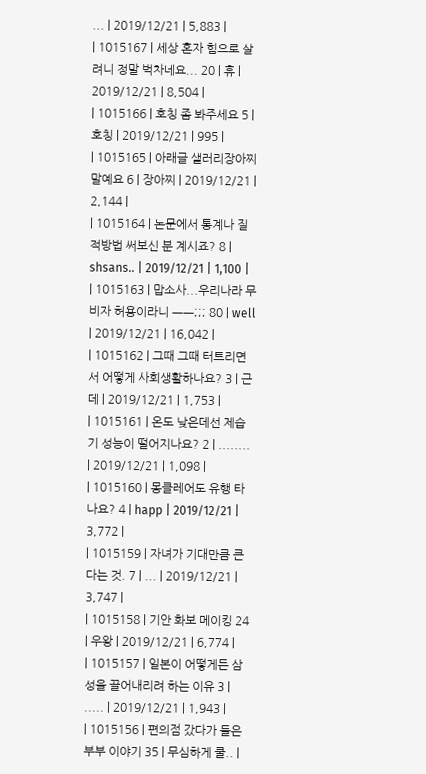... | 2019/12/21 | 5,883 |
| 1015167 | 세상 혼자 힘으로 살려니 정말 벅차네요... 20 | 휴 | 2019/12/21 | 8,504 |
| 1015166 | 호칭 좀 봐주세요 5 | 호칭 | 2019/12/21 | 995 |
| 1015165 | 아래글 샐러리장아찌 말예요 6 | 장아찌 | 2019/12/21 | 2,144 |
| 1015164 | 논문에서 통계나 질적방법 써보신 분 계시죠? 8 | shsans.. | 2019/12/21 | 1,100 |
| 1015163 | 맙소사...우리나라 무비자 허용이라니 ㅡㅡ;;; 80 | well | 2019/12/21 | 16,042 |
| 1015162 | 그때 그때 터트리면서 어떻게 사회생활하나요? 3 | 근데 | 2019/12/21 | 1,753 |
| 1015161 | 온도 낮은데선 제습기 성능이 떨어지나요? 2 | ........ | 2019/12/21 | 1,098 |
| 1015160 | 몽클레어도 유행 타나요? 4 | happ | 2019/12/21 | 3,772 |
| 1015159 | 자녀가 기대만큼 큰다는 것. 7 | ... | 2019/12/21 | 3,747 |
| 1015158 | 기안 화보 메이킹 24 | 우왕 | 2019/12/21 | 6,774 |
| 1015157 | 일본이 어떻게든 삼성을 끌어내리려 하는 이유 3 | ..... | 2019/12/21 | 1,943 |
| 1015156 | 편의점 갔다가 들은 부부 이야기 35 | 무심하게 쿨.. |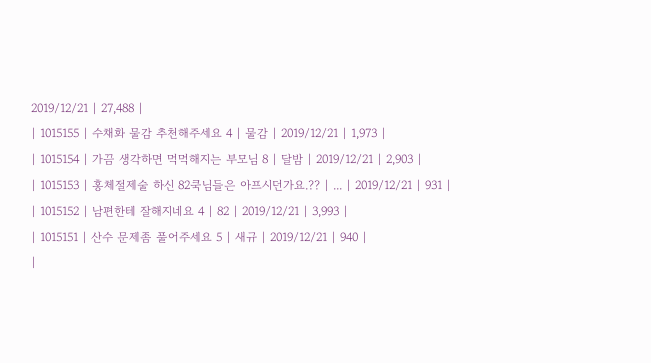2019/12/21 | 27,488 |
| 1015155 | 수채화 물감 추천해주세요 4 | 물감 | 2019/12/21 | 1,973 |
| 1015154 | 가끔 생각하면 먹먹해지는 부모님 8 | 달밤 | 2019/12/21 | 2,903 |
| 1015153 | 홍체절제술 하신 82쿡님들은 아프시던가요.?? | ... | 2019/12/21 | 931 |
| 1015152 | 남편한테 잘해지네요 4 | 82 | 2019/12/21 | 3,993 |
| 1015151 | 산수 문제좀 풀어주세요 5 | 새규 | 2019/12/21 | 940 |
|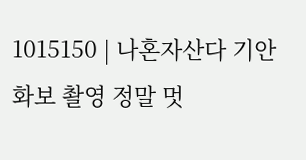1015150 | 나혼자산다 기안 화보 촬영 정말 멋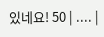있네요! 50 | .... |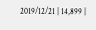2019/12/21 | 14,899 |